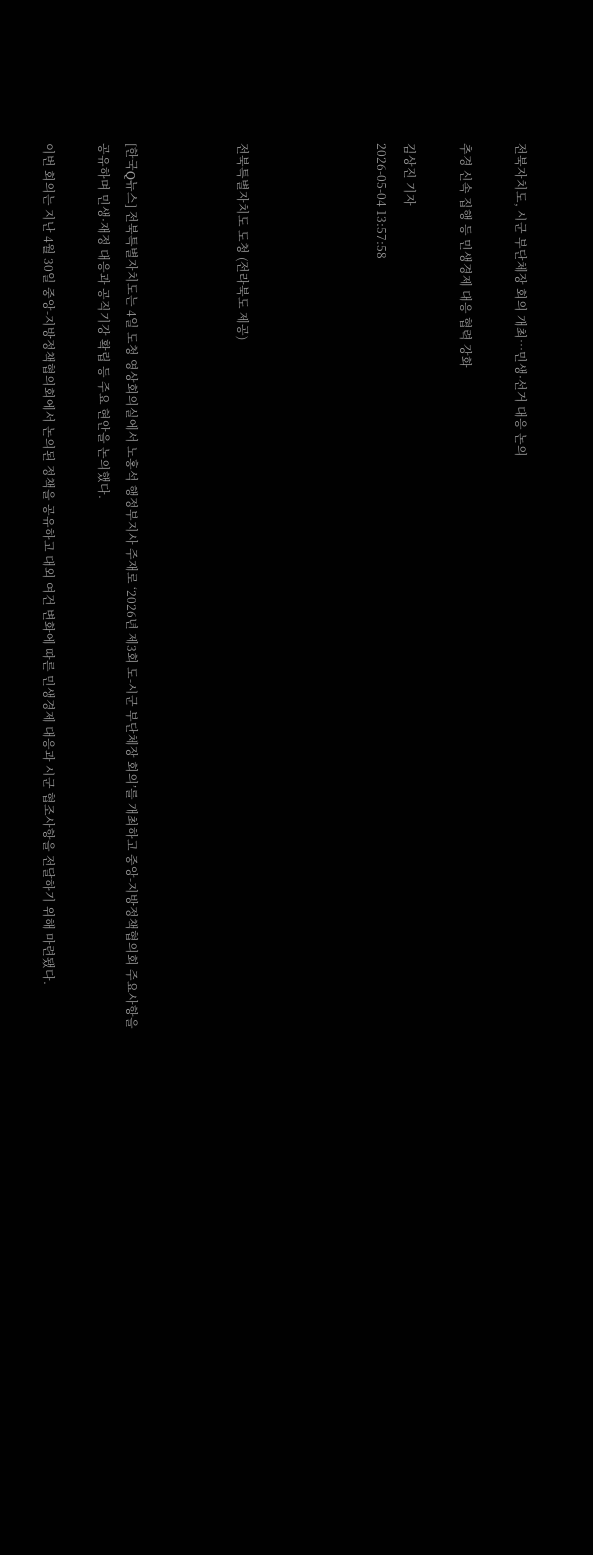전북자치도, 시군 부단체장 회의 개최…민생·선거 대응 논의

추경 신속 집행 등 민생경제 대응 협력 강화

김상진 기자
2026-05-04 13:57:58




전북특별자치도 도청 (전라북도 제공)



[한국Q뉴스] 전북특별자치도는 4일 도청 영상회의실에서 노홍석 행정부지사 주재로 ‘2026년 제3회 도-시군 부단체장 회의’를 개최하고 중앙-지방정책협의회 주요사항을 공유하며 민생·재정 대응과 공직기강 확립 등 주요 현안을 논의했다.

이번 회의는 지난 4월 30일 중앙-지방정책협의회에서 논의된 정책을 공유하고 대외 여건 변화에 따른 민생경제 대응과 시군 협조사항을 전달하기 위해 마련됐다.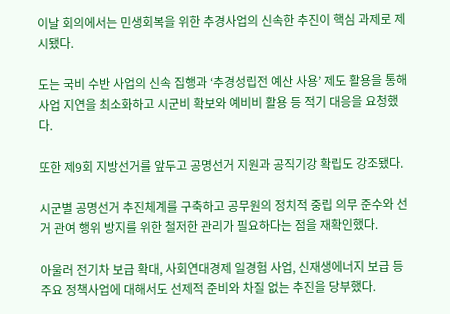이날 회의에서는 민생회복을 위한 추경사업의 신속한 추진이 핵심 과제로 제시됐다.

도는 국비 수반 사업의 신속 집행과 ‘추경성립전 예산 사용’ 제도 활용을 통해 사업 지연을 최소화하고 시군비 확보와 예비비 활용 등 적기 대응을 요청했다.

또한 제9회 지방선거를 앞두고 공명선거 지원과 공직기강 확립도 강조됐다.

시군별 공명선거 추진체계를 구축하고 공무원의 정치적 중립 의무 준수와 선거 관여 행위 방지를 위한 철저한 관리가 필요하다는 점을 재확인했다.

아울러 전기차 보급 확대, 사회연대경제 일경험 사업, 신재생에너지 보급 등 주요 정책사업에 대해서도 선제적 준비와 차질 없는 추진을 당부했다.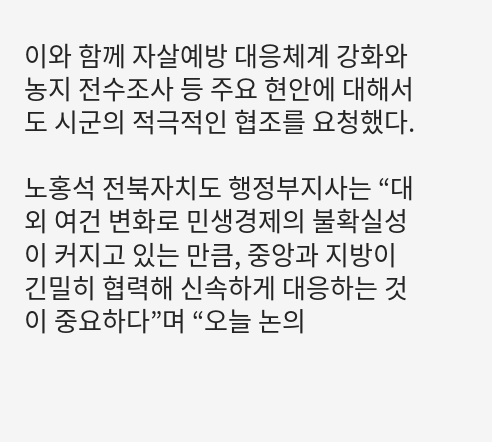이와 함께 자살예방 대응체계 강화와 농지 전수조사 등 주요 현안에 대해서도 시군의 적극적인 협조를 요청했다.

노홍석 전북자치도 행정부지사는 “대외 여건 변화로 민생경제의 불확실성이 커지고 있는 만큼, 중앙과 지방이 긴밀히 협력해 신속하게 대응하는 것이 중요하다”며 “오늘 논의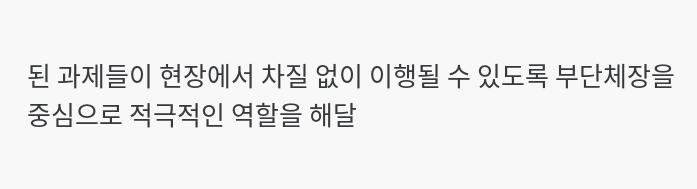된 과제들이 현장에서 차질 없이 이행될 수 있도록 부단체장을 중심으로 적극적인 역할을 해달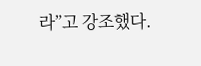라”고 강조했다.